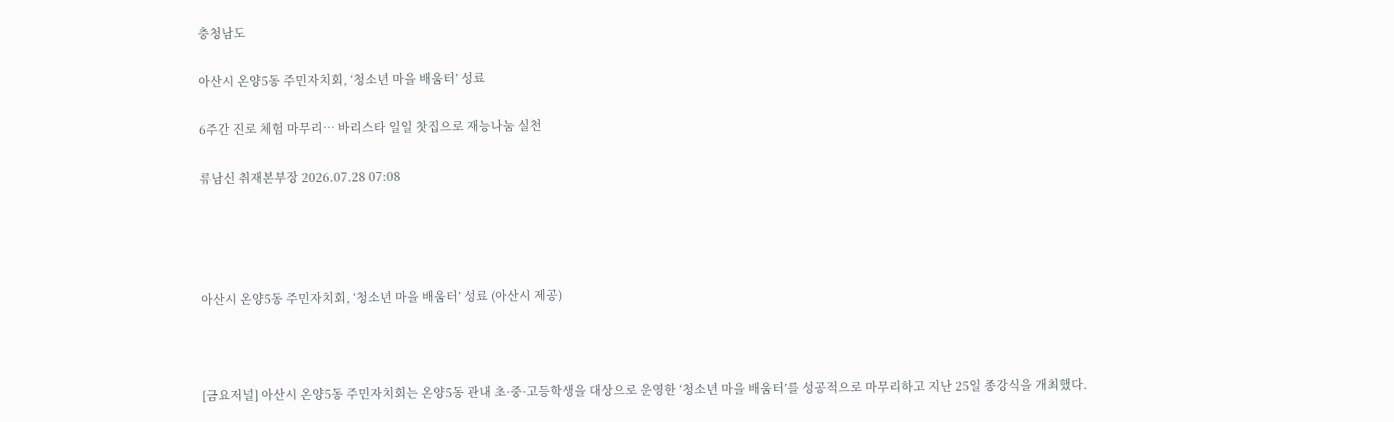충청남도

아산시 온양5동 주민자치회, ‘청소년 마을 배움터’ 성료

6주간 진로 체험 마무리… 바리스타 일일 찻집으로 재능나눔 실천

류남신 취재본부장 2026.07.28 07:08




아산시 온양5동 주민자치회, ‘청소년 마을 배움터’ 성료 (아산시 제공)



[금요저널] 아산시 온양5동 주민자치회는 온양5동 관내 초·중·고등학생을 대상으로 운영한 ‘청소년 마을 배움터’를 성공적으로 마무리하고 지난 25일 종강식을 개최했다.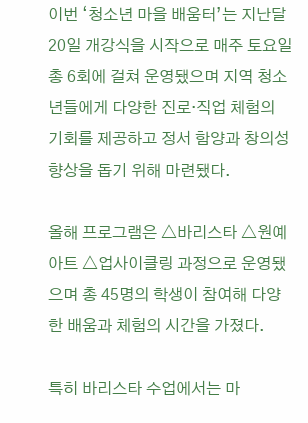이번 ‘청소년 마을 배움터’는 지난달 20일 개강식을 시작으로 매주 토요일 총 6회에 걸쳐 운영됐으며 지역 청소년들에게 다양한 진로·직업 체험의 기회를 제공하고 정서 함양과 창의성 향상을 돕기 위해 마련됐다.

올해 프로그램은 △바리스타 △원예아트 △업사이클링 과정으로 운영됐으며 총 45명의 학생이 참여해 다양한 배움과 체험의 시간을 가졌다.

특히 바리스타 수업에서는 마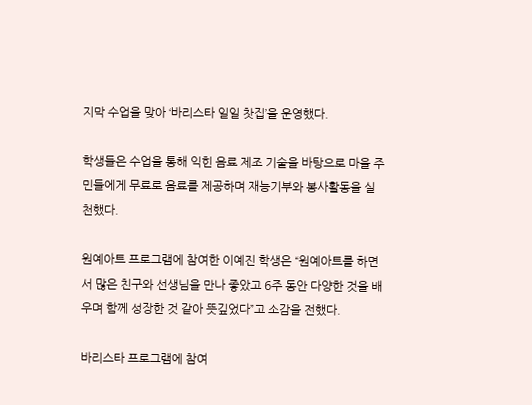지막 수업을 맞아 ‘바리스타 일일 찻집’을 운영했다.

학생들은 수업을 통해 익힌 음료 제조 기술을 바탕으로 마을 주민들에게 무료로 음료를 제공하며 재능기부와 봉사활동을 실천했다.

원예아트 프로그램에 참여한 이예진 학생은 “원예아트를 하면서 많은 친구와 선생님을 만나 좋았고 6주 동안 다양한 것을 배우며 함께 성장한 것 같아 뜻깊었다”고 소감을 전했다.

바리스타 프로그램에 참여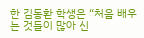한 김동환 학생은 “처음 배우는 것들이 많아 신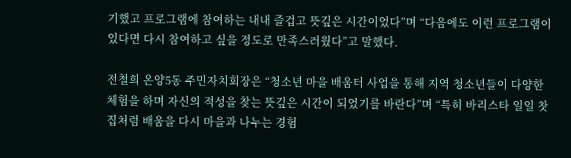기했고 프로그램에 참여하는 내내 즐겁고 뜻깊은 시간이었다”며 “다음에도 이런 프로그램이 있다면 다시 참여하고 싶을 정도로 만족스러웠다”고 말했다.

전철희 온양5동 주민자치회장은 “청소년 마을 배움터 사업을 통해 지역 청소년들이 다양한 체험을 하며 자신의 적성을 찾는 뜻깊은 시간이 되었기를 바란다”며 “특히 바리스타 일일 찻집처럼 배움을 다시 마을과 나누는 경험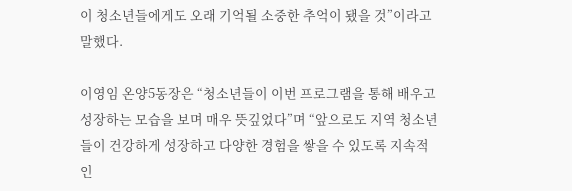이 청소년들에게도 오래 기억될 소중한 추억이 됐을 것”이라고 말했다.

이영임 온양5동장은 “청소년들이 이번 프로그램을 통해 배우고 성장하는 모습을 보며 매우 뜻깊었다”며 “앞으로도 지역 청소년들이 건강하게 성장하고 다양한 경험을 쌓을 수 있도록 지속적인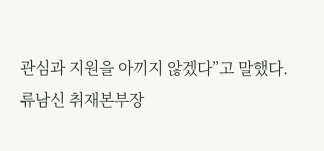관심과 지원을 아끼지 않겠다”고 말했다.
류남신 취재본부장